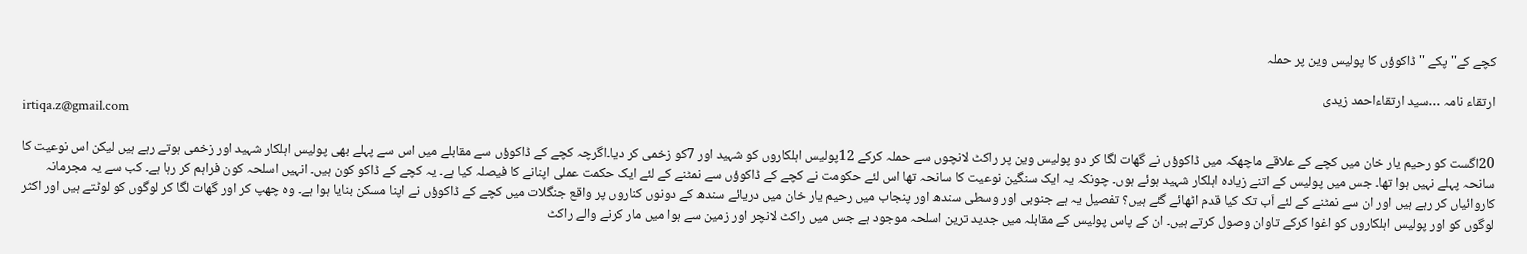کچے کے'' پکے '' ڈاکوؤں کا پولیس وین پر حملہ

ارتقاء نامہ …سید ارتقاءاحمد زیدی
irtiqa.z@gmail.com

20اگست کو رحیم یار خان میں کچے کے علاقے ماچھکہ میں ڈاکوؤں نے گھات لگا کر دو پولیس وین پر راکٹ لانچوں سے حملہ کرکے 12پولیس اہلکاروں کو شہید اور 7کو زخمی کر دیا۔اگرچہ کچے کے ڈاکوؤں سے مقابلے میں اس سے پہلے بھی پولیس اہلکار شہید اور زخمی ہوتے رہے ہیں لیکن اس نوعیت کا سانحہ پہلے نہیں ہوا تھا۔ جس میں پولیس کے اتنے زیادہ اہلکار شہید ہوئے ہوں۔ چونکہ یہ ایک سنگین نوعیت کا سانحہ تھا اس لئے حکومت نے کچے کے ڈاکوؤں سے نمٹنے کے لئے ایک حکمت عملی اپنانے کا فیصلہ کیا ہے۔ یہ کچے کے ڈاکو کون ہیں۔ انہیں اسلحہ کون فراہم کر رہا ہے۔ کب سے یہ مجرمانہ کاروائیاں کر رہے ہیں اور ان سے نمٹنے کے لئے اَب تک کیا قدم اٹھائے گئے ہیں؟ تفصیل یہ ہے جنوبی اور وسطی سندھ اور پنجاب میں رحیم یار خان میں دریائے سندھ کے دونوں کناروں پر واقع جنگلات میں کچے کے ڈاکوؤں نے اپنا مسکن بنایا ہوا ہے۔ وہ چھپ کر اور گھات لگا کر لوگوں کو لوٹتے ہیں اور اکثر لوگوں کو اور پولیس اہلکاروں کو اغوا کرکے تاوان وصول کرتے ہیں۔ ان کے پاس پولیس کے مقابلہ میں جدید ترین اسلحہ موجود ہے جس میں راکٹ لانچر اور زمین سے ہوا میں مار کرنے والے راکٹ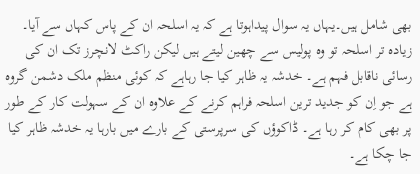بھی شامل ہیں۔یہاں یہ سوال پیداہوتا ہے کہ یہ اسلحہ ان کے پاس کہاں سے آیا۔ زیادہ تر اسلحہ تو وہ پولیس سے چھین لیتے ہیں لیکن راکٹ لانچرز تک ان کی رسائی ناقابل فہم ہے۔ خدشہ یہ ظاہر کیا جا رہاہے کہ کوئی منظم ملک دشمن گروہ ہے جو اِن کو جدید ترین اسلحہ فراہم کرنے کے علاوہ ان کے سہولت کار کے طور پر بھی کام کر رہا ہے۔ ڈاکوؤں کی سرپرستی کے بارے میں بارہا یہ خدشہ ظاہر کیا جا چکا ہے۔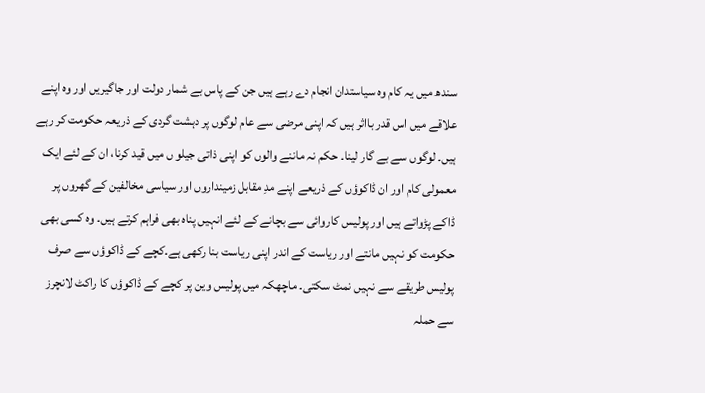سندھ میں یہ کام وہ سیاستدان انجام دے رہے ہیں جن کے پاس بے شمار دولت اور جاگیریں اور وہ اپنے علاقے میں اس قدر بااثر ہیں کہ اپنی مرضی سے عام لوگوں پر دہشت گردی کے ذریعہ حکومت کر رہے ہیں۔ لوگوں سے بے گار لینا۔ حکم نہ ماننے والوں کو اپنی ذاتی جیلو ں میں قید کرنا، ان کے لئے ایک معمولی کام اور ان ڈاکوؤں کے ذریعے اپنے مدِ مقابل زمینداروں اور سیاسی مخالفین کے گھروں پر ڈاکے پڑواتے ہیں اور پولیس کاروائی سے بچانے کے لئے انہیں پناہ بھی فراہم کرتے ہیں۔ وہ کسی بھی حکومت کو نہیں مانتے اور ریاست کے اندر اپنی ریاست بنا رکھی ہے۔کچے کے ڈاکوؤں سے صرف پولیس طریقے سے نہیں نمٹ سکتی۔ ماچھکہ میں پولیس وین پر کچے کے ڈاکوؤں کا راکٹ لانچرز سے حملہ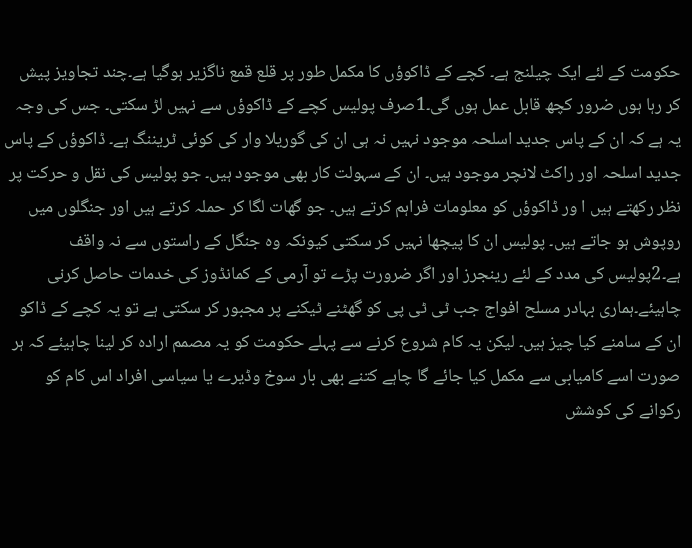حکومت کے لئے ایک چیلنج ہے۔ کچے کے ڈاکوؤں کا مکمل طور پر قلع قمع ناگزیر ہوگیا ہے۔چند تجاویز پیش کر رہا ہوں ضرور کچھ قابل عمل ہوں گی۔1صرف پولیس کچے کے ڈاکوؤں سے نہیں لڑ سکتی۔ جس کی وجہ یہ ہے کہ ان کے پاس جدید اسلحہ موجود نہیں نہ ہی ان کی گوریلا وار کی کوئی ٹریننگ ہے۔ ڈاکوؤں کے پاس جدید اسلحہ اور راکٹ لانچر موجود ہیں۔ ان کے سہولت کار بھی موجود ہیں۔ جو پولیس کی نقل و حرکت پر نظر رکھتے ہیں ا ور ڈاکوؤں کو معلومات فراہم کرتے ہیں۔ جو گھات لگا کر حملہ کرتے ہیں اور جنگلوں میں روپوش ہو جاتے ہیں۔ پولیس ان کا پیچھا نہیں کر سکتی کیونکہ وہ جنگل کے راستوں سے نہ واقف ہے۔2پولیس کی مدد کے لئے رینجرز اور اگر ضرورت پڑے تو آرمی کے کمانڈوز کی خدمات حاصل کرنی چاہیئے۔ہماری بہادر مسلح افواج جب ٹی ٹی پی کو گھٹنے ٹیکنے پر مجبور کر سکتی ہے تو یہ کچے کے ڈاکو ان کے سامنے کیا چیز ہیں۔ لیکن یہ کام شروع کرنے سے پہلے حکومت کو یہ مصمم ارادہ کر لینا چاہیئے کہ ہر صورت اسے کامیابی سے مکمل کیا جائے گا چاہے کتنے بھی بار سوخ وڈیرے یا سیاسی افراد اس کام کو رکوانے کی کوشش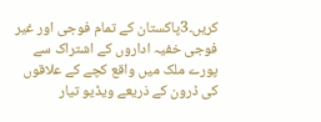کریں۔3پاکستان کے تمام فوجی اور غیر فوجی خفیہ اداروں کے اشتراک سے پورے ملک میں واقع کچے کے علاقوں کی ڈرون کے ذریعے ویڈیو تیار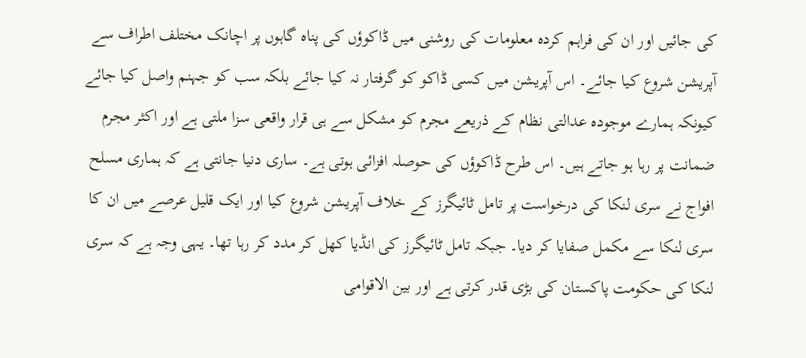کی جائیں اور ان کی فراہم کردہ معلومات کی روشنی میں ڈاکوؤں کی پناہ گاہوں پر اچانک مختلف اطراف سے آپریشن شروع کیا جائے۔ اس آپریشن میں کسی ڈاکو کو گرفتار نہ کیا جائے بلکہ سب کو جہنم واصل کیا جائے کیونکہ ہمارے موجودہ عدالتی نظام کے ذریعے مجرم کو مشکل سے ہی قرار واقعی سزا ملتی ہے اور اکثر مجرم ضمانت پر رہا ہو جاتے ہیں۔ اس طرح ڈاکوؤں کی حوصلہ افزائی ہوتی ہے۔ ساری دنیا جانتی ہے کہ ہماری مسلح افواج نے سری لنکا کی درخواست پر تامل ٹائیگرز کے خلاف آپریشن شروع کیا اور ایک قلیل عرصے میں ان کا سری لنکا سے مکمل صفایا کر دیا۔ جبکہ تامل ٹائیگرز کی انڈیا کھل کر مدد کر رہا تھا۔ یہی وجہ ہے کہ سری لنکا کی حکومت پاکستان کی بڑی قدر کرتی ہے اور بین الاقوامی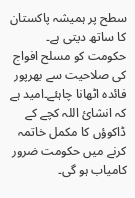سطح پر ہمیشہ پاکستان کا ساتھ دیتی ہے۔ حکومت کو مسلح افواج کی صلاحیت سے بھرپور فائدہ اٹھانا چاہئے۔امید ہے کہ انشائ اللہ کچے کے ڈاکوؤں کا مکمل خاتمہ کرنے میں حکومت ضرور کامیاب ہو گی۔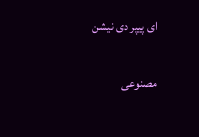ای پیپر دی نیشن

مصنوعی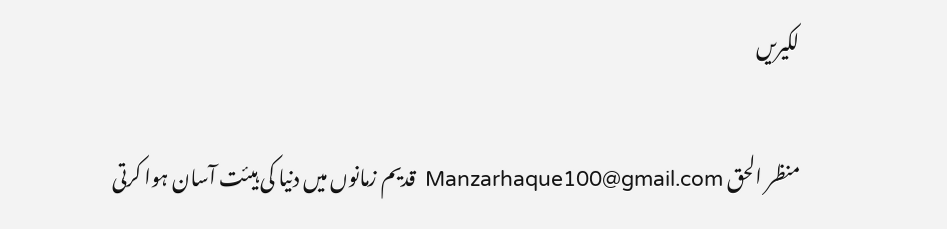لکیریں

منظر الحق Manzarhaque100@gmail.com  قدیم زمانوں میں دنیا کی ہیئت آسان ہوا کرتی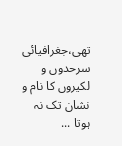تھی،جغرافیائی سرحدوں و لکیروں کا نام و نشان تک نہ ہوتا ...